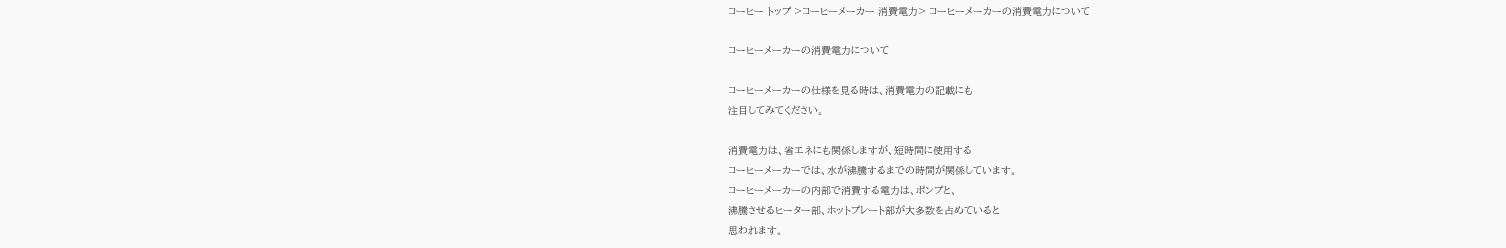コーヒー トップ >コーヒーメーカー 消費電力> コーヒーメーカーの消費電力について

コーヒーメーカーの消費電力について

コーヒーメーカーの仕様を見る時は、消費電力の記載にも
注目してみてください。

消費電力は、省エネにも関係しますが、短時間に使用する
コーヒーメーカーでは、水が沸騰するまでの時間が関係しています。
コーヒーメーカーの内部で消費する電力は、ポンプと、
沸騰させるヒーター部、ホットプレート部が大多数を占めていると
思われます。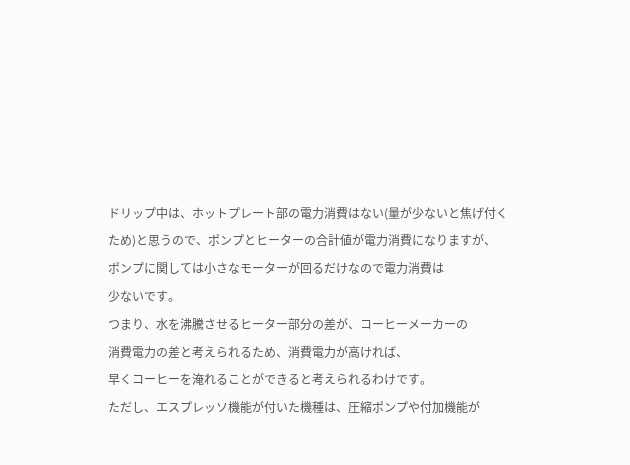ドリップ中は、ホットプレート部の電力消費はない(量が少ないと焦げ付く
ため)と思うので、ポンプとヒーターの合計値が電力消費になりますが、
ポンプに関しては小さなモーターが回るだけなので電力消費は
少ないです。
つまり、水を沸騰させるヒーター部分の差が、コーヒーメーカーの
消費電力の差と考えられるため、消費電力が高ければ、
早くコーヒーを淹れることができると考えられるわけです。
ただし、エスプレッソ機能が付いた機種は、圧縮ポンプや付加機能が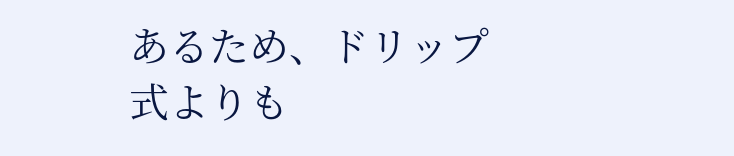あるため、ドリップ式よりも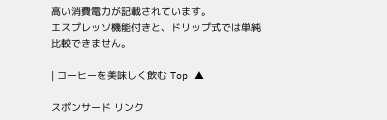高い消費電力が記載されています。
エスプレッソ機能付きと、ドリップ式では単純比較できません。

| コーヒーを美味しく飲む Top ▲

スポンサード リンク